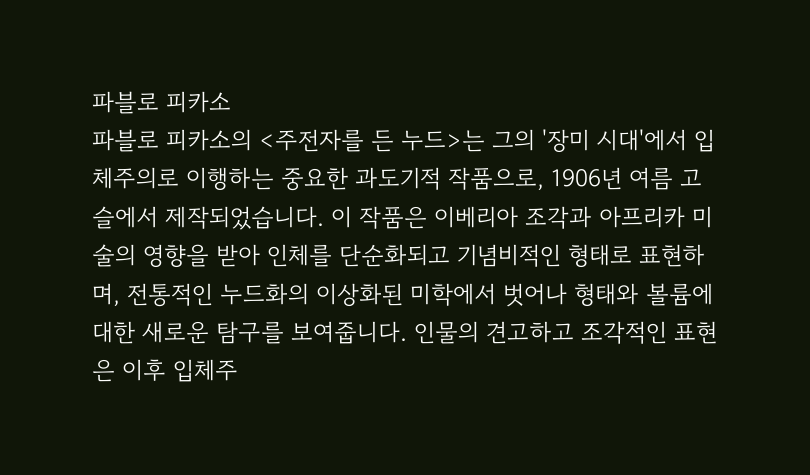파블로 피카소
파블로 피카소의 <주전자를 든 누드>는 그의 '장미 시대'에서 입체주의로 이행하는 중요한 과도기적 작품으로, 1906년 여름 고슬에서 제작되었습니다. 이 작품은 이베리아 조각과 아프리카 미술의 영향을 받아 인체를 단순화되고 기념비적인 형태로 표현하며, 전통적인 누드화의 이상화된 미학에서 벗어나 형태와 볼륨에 대한 새로운 탐구를 보여줍니다. 인물의 견고하고 조각적인 표현은 이후 입체주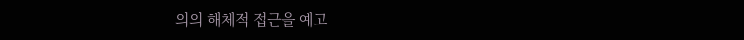의의 해체적 접근을 예고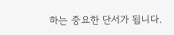하는 중요한 단서가 됩니다.